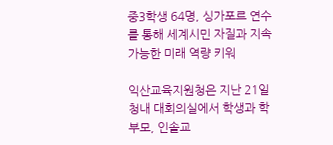중3학생 64명, 싱가포르 연수를 통해 세계시민 자질과 지속 가능한 미래 역량 키워

익산교육지원청은 지난 21일 청내 대회의실에서 학생과 학부모, 인솔교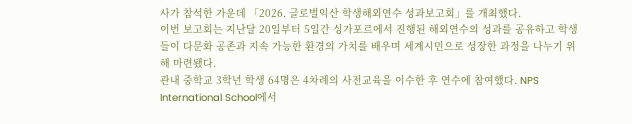사가 참석한 가운데 「2026. 글로벌익산 학생해외연수 성과보고회」를 개최했다.
이번 보고회는 지난달 20일부터 5일간 싱가포르에서 진행된 해외연수의 성과를 공유하고 학생들이 다문화 공존과 지속 가능한 환경의 가치를 배우며 세계시민으로 성장한 과정을 나누기 위해 마련됐다.
관내 중학교 3학년 학생 64명은 4차례의 사전교육을 이수한 후 연수에 참여했다. NPS International School에서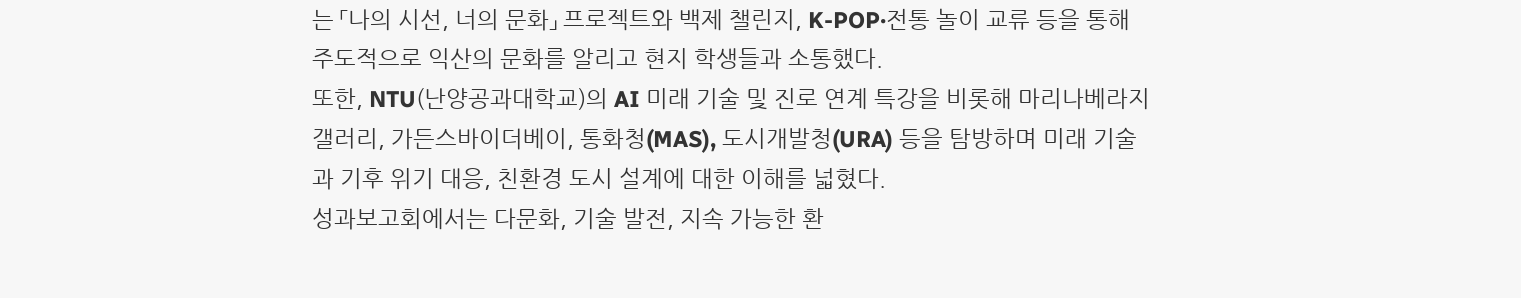는 「나의 시선, 너의 문화」 프로젝트와 백제 챌린지, K-POP·전통 놀이 교류 등을 통해 주도적으로 익산의 문화를 알리고 현지 학생들과 소통했다.
또한, NTU(난양공과대학교)의 AI 미래 기술 및 진로 연계 특강을 비롯해 마리나베라지 갤러리, 가든스바이더베이, 통화청(MAS), 도시개발청(URA) 등을 탐방하며 미래 기술과 기후 위기 대응, 친환경 도시 설계에 대한 이해를 넓혔다.
성과보고회에서는 다문화, 기술 발전, 지속 가능한 환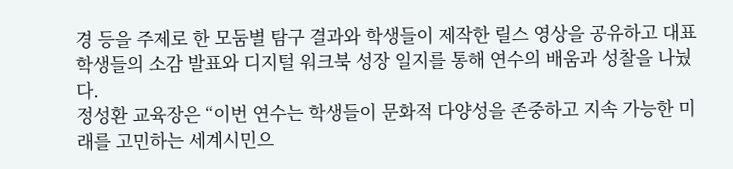경 등을 주제로 한 모둠별 탐구 결과와 학생들이 제작한 릴스 영상을 공유하고 대표 학생들의 소감 발표와 디지털 워크북 성장 일지를 통해 연수의 배움과 성찰을 나눴다.
정성환 교육장은 “이번 연수는 학생들이 문화적 다양성을 존중하고 지속 가능한 미래를 고민하는 세계시민으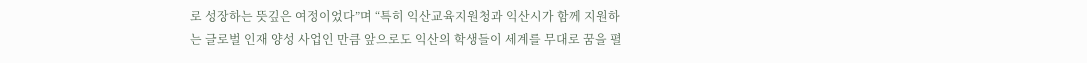로 성장하는 뜻깊은 여정이었다”며 “특히 익산교육지원청과 익산시가 함께 지원하는 글로벌 인재 양성 사업인 만큼 앞으로도 익산의 학생들이 세계를 무대로 꿈을 펼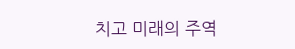치고 미래의 주역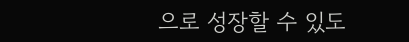으로 성장할 수 있도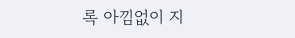록 아낌없이 지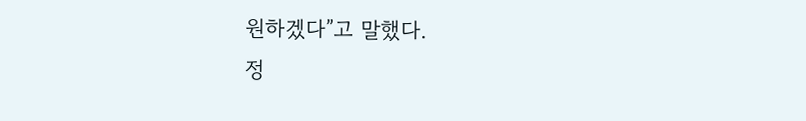원하겠다”고 말했다.
정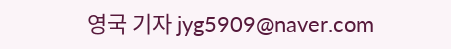영국 기자 jyg5909@naver.com